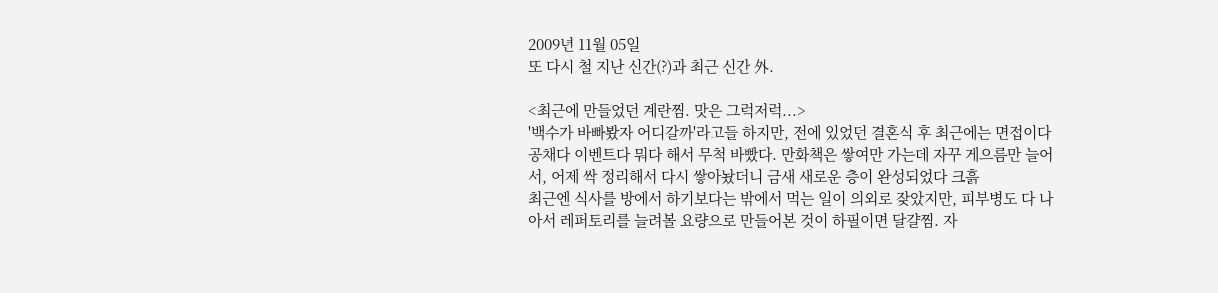2009년 11월 05일
또 다시 철 지난 신간(?)과 최근 신간 外.

<최근에 만들었던 계란찜. 맛은 그럭저럭...>
'백수가 바빠봤자 어디갈까'라고들 하지만, 전에 있었던 결혼식 후 최근에는 면접이다 공채다 이벤트다 뭐다 해서 무척 바빴다. 만화책은 쌓여만 가는데 자꾸 게으름만 늘어서, 어제 싹 정리해서 다시 쌓아놨더니 금새 새로운 층이 완성되었다 크흙
최근엔 식사를 방에서 하기보다는 밖에서 먹는 일이 의외로 잦았지만, 피부병도 다 나아서 레퍼토리를 늘려볼 요량으로 만들어본 것이 하필이면 달걀찜. 자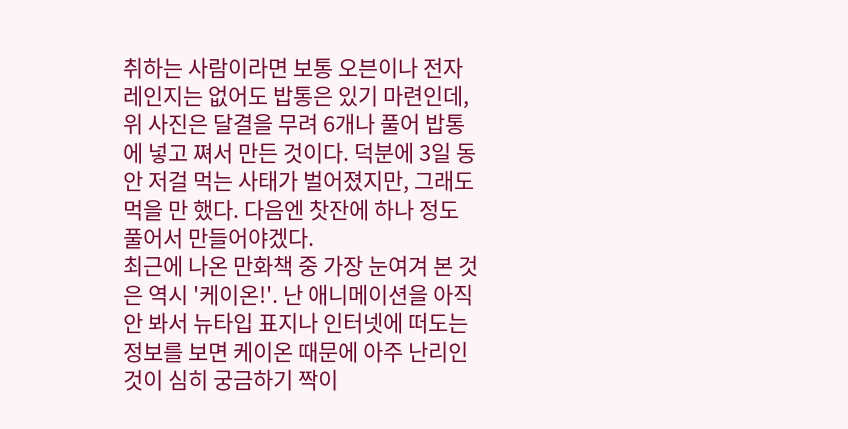취하는 사람이라면 보통 오븐이나 전자레인지는 없어도 밥통은 있기 마련인데, 위 사진은 달결을 무려 6개나 풀어 밥통에 넣고 쪄서 만든 것이다. 덕분에 3일 동안 저걸 먹는 사태가 벌어졌지만, 그래도 먹을 만 했다. 다음엔 찻잔에 하나 정도 풀어서 만들어야겠다.
최근에 나온 만화책 중 가장 눈여겨 본 것은 역시 '케이온!'. 난 애니메이션을 아직 안 봐서 뉴타입 표지나 인터넷에 떠도는 정보를 보면 케이온 때문에 아주 난리인 것이 심히 궁금하기 짝이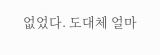없었다. 도대체 얼마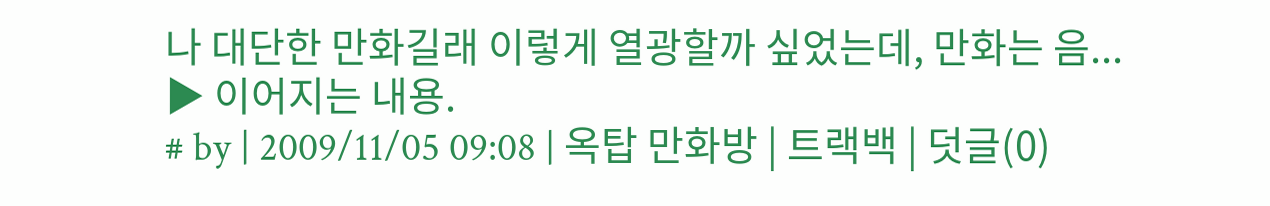나 대단한 만화길래 이렇게 열광할까 싶었는데, 만화는 음...
▶ 이어지는 내용.
# by | 2009/11/05 09:08 | 옥탑 만화방 | 트랙백 | 덧글(0)